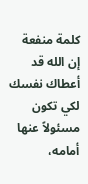كلمة منفعة
إن الله قد أعطاك نفسك لكي تكون مسئولاً عنها أمامه،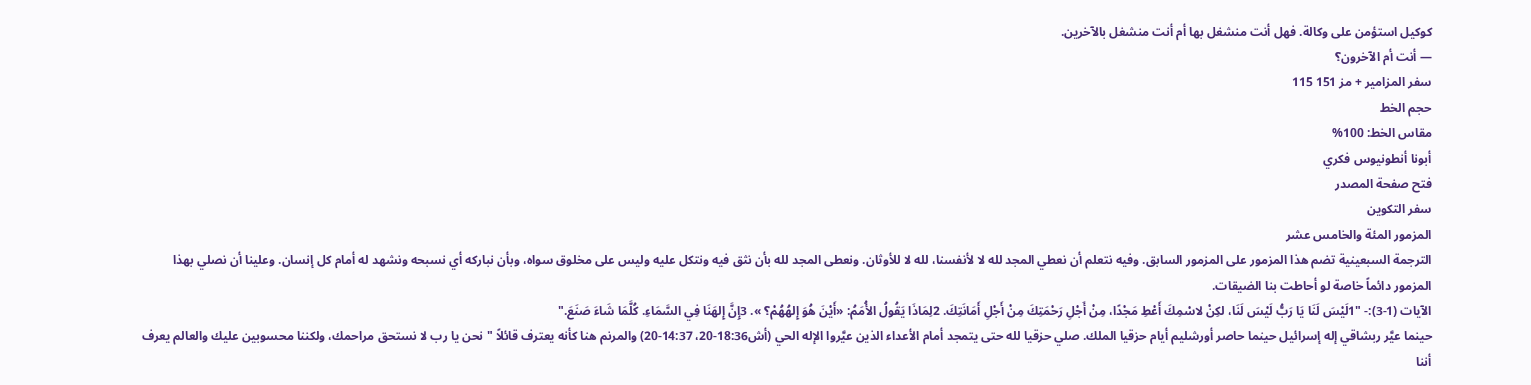كوكيل استؤمن على وكالة. فهل أنت منشغل بها أم أنت منشغل بالآخرين.
— أنت أم الآخرون؟
سفر المزامير + مز 151 115
حجم الخط
مقاس الخط: 100%
أبونا أنطونيوس فكري
فتح صفحة المصدر
سفر التكوين
المزمور المئة والخامس عشر
الترجمة السبعينية تضم هذا المزمور على المزمور السابق. وفيه نتعلم أن نعطي المجد لله لا لأنفسنا، لله لا للأوثان. ونعطى المجد لله بأن نثق فيه ونتكل عليه وليس على مخلوق سواه، وبأن نباركه أي نسبحه ونشهد له أمام كل إنسان. وعلينا أن نصلي بهذا المزمور دائماً خاصة لو أحاطت بنا الضيقات.
الآيات (1-3):- "1لَيْسَ لَنَا يَا رَبُّ لَيْسَ لَنَا، لكِنْ لاسْمِكَ أَعْطِ مَجْدًا، مِنْ أَجْلِ رَحْمَتِكَ مِنْ أَجْلِ أَمَانَتِكَ. 2لِمَاذَا يَقُولُ الأُمَمُ: «أَيْنَ هُوَ إِلهُهُمْ؟ ». 3إِنَّ إِلهَنَا فِي السَّمَاءِ. كُلَّمَا شَاءَ صَنَعَ."
حينما عيَّر ربشاقي إله إسرائيل حينما حاصر أورشليم أيام حزقيا الملك. صلي حزقيا لله حتى يتمجد أمام الأعداء الذين عيَّروا الإله الحي (أش18:36-20، 14:37-20) والمرنم هنا كأنه يعترف قائلاً "نحن يا رب لا نستحق مراحمك، ولكننا محسوبين عليك والعالم يعرف أننا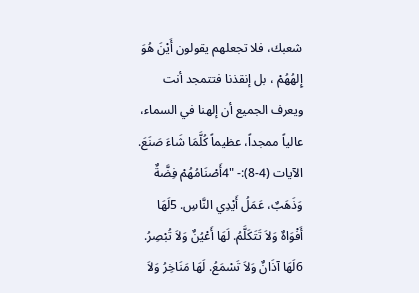شعبك، فلا تجعلهم يقولون أَيْنَ هُوَ إِلهُهُمْ ، بل إنقذنا فتتمجد أنت ويعرف الجميع أن إلهنا في السماء، عالياً ممجداً، عظيماً كُلَّمَا شَاءَ صَنَعَ.
الآيات (4-8):- "4أَصْنَامُهُمْ فِضَّةٌ وَذَهَبٌ، عَمَلُ أَيْدِي النَّاسِ. 5لَهَا أَفْوَاهٌ وَلاَ تَتَكَلَّمُ. لَهَا أَعْيُنٌ وَلاَ تُبْصِرُ. 6لَهَا آذَانٌ وَلاَ تَسْمَعُ. لَهَا مَنَاخِرُ وَلاَ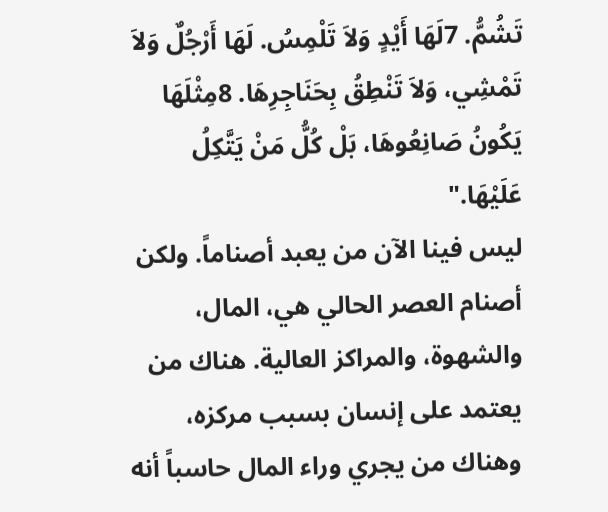تَشُمُّ. 7لَهَا أَيْدٍ وَلاَ تَلْمِسُ. لَهَا أَرْجُلٌ وَلاَ تَمْشِي، وَلاَ تَنْطِقُ بِحَنَاجِرِهَا. 8مِثْلَهَا يَكُونُ صَانِعُوهَا، بَلْ كُلُّ مَنْ يَتَّكِلُ عَلَيْهَا."
ليس فينا الآن من يعبد أصناماً. ولكن أصنام العصر الحالي هي، المال، والشهوة، والمراكز العالية. هناك من يعتمد على إنسان بسبب مركزه، وهناك من يجري وراء المال حاسباً أنه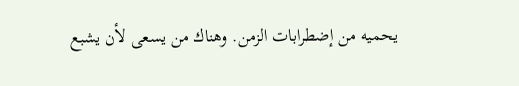يحميه من إضطرابات الزمن. وهناك من يسعى لأن يشبع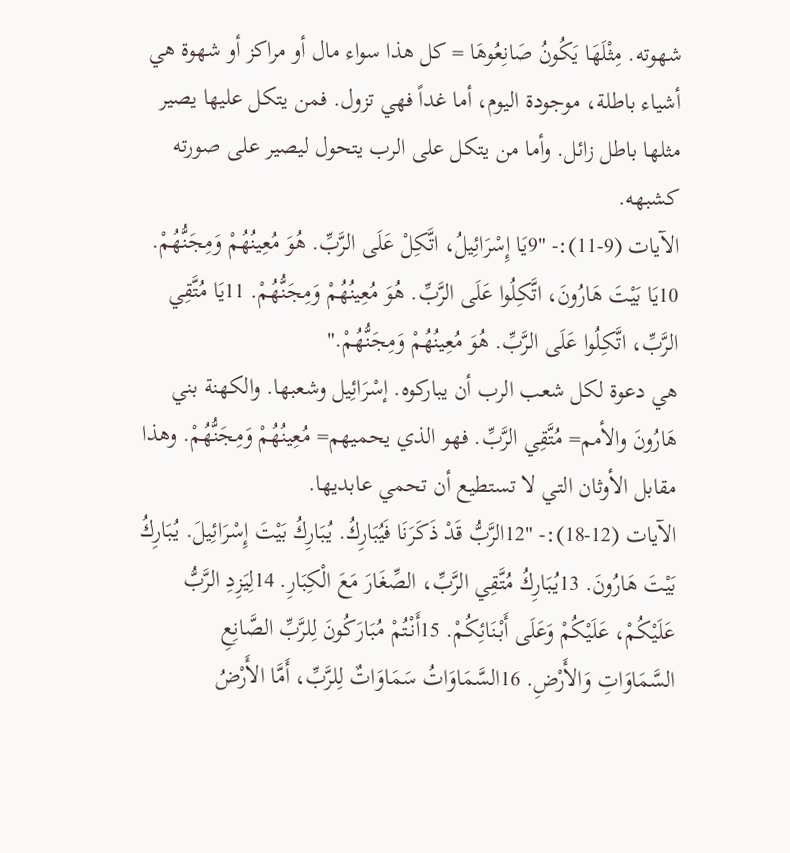شهوته. مِثْلَهَا يَكُونُ صَانِعُوهَا = كل هذا سواء مال أو مراكز أو شهوة هي أشياء باطلة، موجودة اليوم، أما غداً فهي تزول. فمن يتكل عليها يصير مثلها باطل زائل. وأما من يتكل على الرب يتحول ليصير على صورته كشبهه.
الآيات (9-11):- "9يَا إِسْرَائِيلُ، اتَّكِلْ عَلَى الرَّبِّ. هُوَ مُعِينُهُمْ وَمِجَنُّهُمْ. 10يَا بَيْتَ هَارُونَ، اتَّكِلُوا عَلَى الرَّبِّ. هُوَ مُعِينُهُمْ وَمِجَنُّهُمْ. 11يَا مُتَّقِي الرَّبِّ، اتَّكِلُوا عَلَى الرَّبِّ. هُوَ مُعِينُهُمْ وَمِجَنُّهُمْ."
هي دعوة لكل شعب الرب أن يباركوه. إسْرَائِيل وشعبها. والكهنة بني هَارُونَ والأمم= مُتَّقِي الرَّبِّ. فهو الذي يحميهم= مُعِينُهُمْ وَمِجَنُّهُمْ. وهذا مقابل الأوثان التي لا تستطيع أن تحمي عابديها.
الآيات (12-18):- "12الرَّبُّ قَدْ ذَكَرَنَا فَيُبَارِكُ. يُبَارِكُ بَيْتَ إِسْرَائِيلَ. يُبَارِكُ بَيْتَ هَارُونَ. 13يُبَارِكُ مُتَّقِي الرَّبِّ، الصِّغَارَ مَعَ الْكِبَارِ. 14لِيَزِدِ الرَّبُّ عَلَيْكُمْ، عَلَيْكُمْ وَعَلَى أَبْنَائِكُمْ. 15أَنْتُمْ مُبَارَكُونَ لِلرَّبِّ الصَّانِعِ السَّمَاوَاتِ وَالأَرْضِ. 16السَّمَاوَاتُ سَمَاوَاتٌ لِلرَّبِّ، أَمَّا الأَرْضُ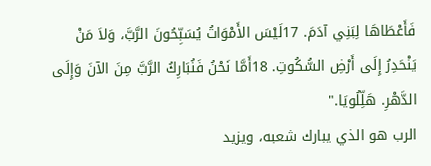فَأَعْطَاهَا لِبَنِي آدَمَ. 17لَيْسَ الأَمْوَاتُ يُسَبِّحُونَ الرَّبَّ، وَلاَ مَنْ يَنْحَدِرُ إِلَى أَرْضِ السُّكُوتِ. 18أَمَّا نَحْنُ فَنُبَارِكُ الرَّبَّ مِنَ الآنَ وَإِلَى الدَّهْرِ. هَلِّلُويَا."
الرب هو الذي يبارك شعبه، ويزيد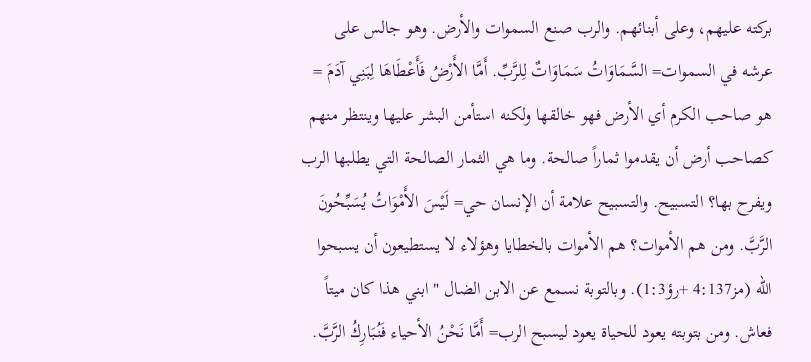بركته عليهم، وعلى أبنائهم. والرب صنع السموات والأرض. وهو جالس على عرشه في السموات= السَّمَاوَاتُ سَمَاوَاتٌ لِلرَّبِّ. أَمَّا الأَرْضُ فَأَعْطَاهَا لِبَنِي آدَمَ = هو صاحب الكرم أي الأرض فهو خالقها ولكنه استأمن البشر عليها وينتظر منهم كصاحب أرض أن يقدموا ثماراً صالحة. وما هي الثمار الصالحة التي يطلبها الرب ويفرح بها؟ التسبيح. والتسبيح علامة أن الإنسان حي= لَيْسَ الأَمْوَاتُ يُسَبِّحُونَ الرَّبَّ. ومن هم الأموات؟ هم الأموات بالخطايا وهؤلاء لا يستطيعون أن يسبحوا الله (مز4:137 +رؤ1:3). وبالتوبة نسمع عن الابن الضال "ابني هذا كان ميتاً فعاش. ومن بتوبته يعود للحياة يعود ليسبح الرب= أَمَّا نَحْنُ الأحياء فَنُبَارِكُ الرَّبَّ.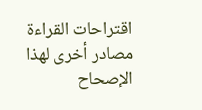اقتراحات القراءة
مصادر أخرى لهذا الإصحاح